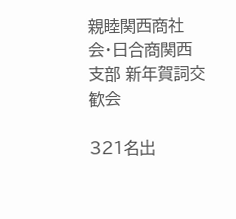親睦関西商社会・日合商関西支部 新年賀詞交歓会

321名出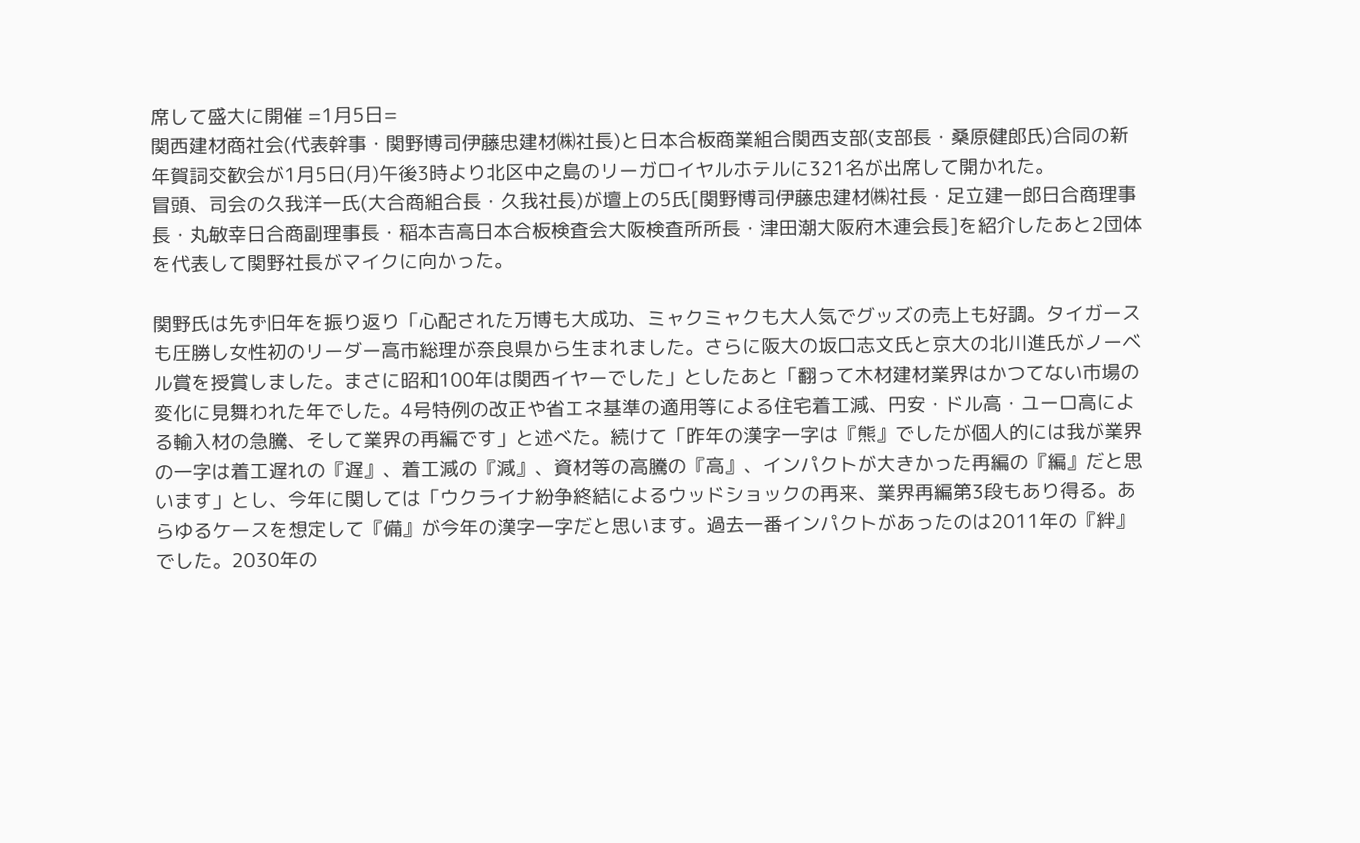席して盛大に開催 =1月5日=
関西建材商社会(代表幹事・関野博司伊藤忠建材㈱社長)と日本合板商業組合関西支部(支部長・桑原健郎氏)合同の新年賀詞交歓会が1月5日(月)午後3時より北区中之島のリーガロイヤルホテルに321名が出席して開かれた。
冒頭、司会の久我洋一氏(大合商組合長・久我社長)が壇上の5氏[関野博司伊藤忠建材㈱社長・足立建一郎日合商理事長・丸敏幸日合商副理事長・稲本吉高日本合板検査会大阪検査所所長・津田潮大阪府木連会長]を紹介したあと2団体を代表して関野社長がマイクに向かった。

関野氏は先ず旧年を振り返り「心配された万博も大成功、ミャクミャクも大人気でグッズの売上も好調。タイガースも圧勝し女性初のリーダー高市総理が奈良県から生まれました。さらに阪大の坂口志文氏と京大の北川進氏がノーベル賞を授賞しました。まさに昭和100年は関西イヤーでした」としたあと「翻って木材建材業界はかつてない市場の変化に見舞われた年でした。4号特例の改正や省エネ基準の適用等による住宅着工減、円安・ドル高・ユーロ高による輸入材の急騰、そして業界の再編です」と述べた。続けて「昨年の漢字一字は『熊』でしたが個人的には我が業界の一字は着工遅れの『遅』、着工減の『減』、資材等の高騰の『高』、インパクトが大きかった再編の『編』だと思います」とし、今年に関しては「ウクライナ紛争終結によるウッドショックの再来、業界再編第3段もあり得る。あらゆるケースを想定して『備』が今年の漢字一字だと思います。過去一番インパクトがあったのは2011年の『絆』でした。2030年の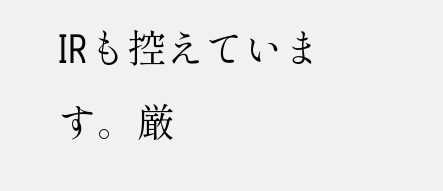IRも控えています。厳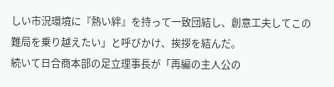しい市況環境に『熱い絆』を持って一致団結し、創意工夫してこの難局を乗り越えたい」と呼びかけ、挨拶を結んだ。
続いて日合商本部の足立理事長が「再編の主人公の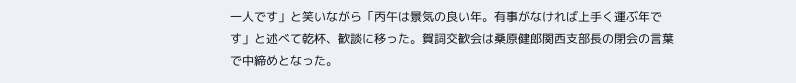一人です」と笑いながら「丙午は景気の良い年。有事がなければ上手く運ぶ年です」と述べて乾杯、歓談に移った。賀詞交歓会は桑原健郎関西支部長の閉会の言葉で中締めとなった。